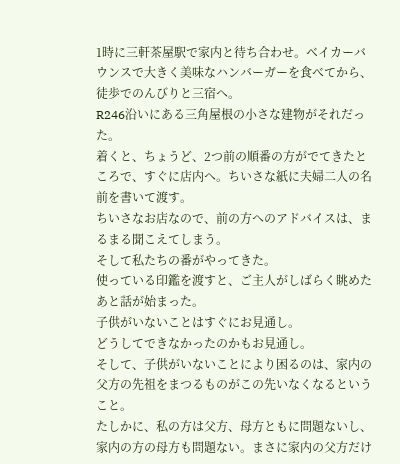1時に三軒茶屋駅で家内と待ち合わせ。ベイカーバウンスで大きく美味なハンバーガーを食べてから、徒歩でのんびりと三宿へ。
R246沿いにある三角屋根の小さな建物がそれだった。
着くと、ちょうど、2つ前の順番の方がでてきたところで、すぐに店内へ。ちいさな紙に夫婦二人の名前を書いて渡す。
ちいさなお店なので、前の方へのアドバイスは、まるまる聞こえてしまう。
そして私たちの番がやってきた。
使っている印鑑を渡すと、ご主人がしばらく眺めたあと話が始まった。
子供がいないことはすぐにお見通し。
どうしてできなかったのかもお見通し。
そして、子供がいないことにより困るのは、家内の父方の先祖をまつるものがこの先いなくなるということ。
たしかに、私の方は父方、母方ともに問題ないし、家内の方の母方も問題ない。まさに家内の父方だけ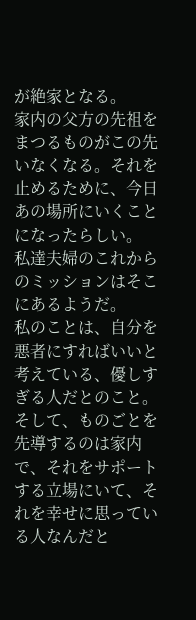が絶家となる。
家内の父方の先祖をまつるものがこの先いなくなる。それを止めるために、今日あの場所にいくことになったらしい。
私達夫婦のこれからのミッションはそこにあるようだ。
私のことは、自分を悪者にすればいいと考えている、優しすぎる人だとのこと。そして、ものごとを先導するのは家内で、それをサポートする立場にいて、それを幸せに思っている人なんだと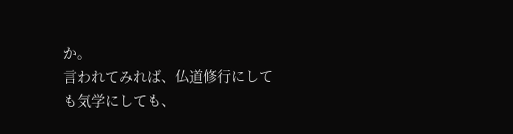か。
言われてみれば、仏道修行にしても気学にしても、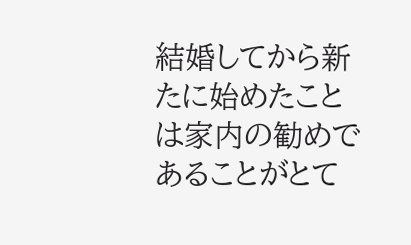結婚してから新たに始めたことは家内の勧めであることがとて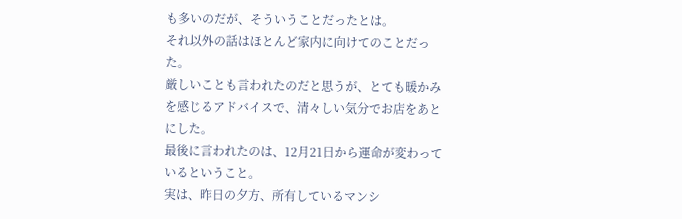も多いのだが、そういうことだったとは。
それ以外の話はほとんど家内に向けてのことだった。
厳しいことも言われたのだと思うが、とても暖かみを感じるアドバイスで、清々しい気分でお店をあとにした。
最後に言われたのは、12月21日から運命が変わっているということ。
実は、昨日の夕方、所有しているマンシ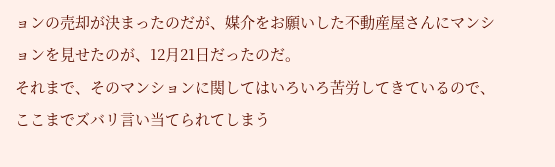ョンの売却が決まったのだが、媒介をお願いした不動産屋さんにマンションを見せたのが、12月21日だったのだ。
それまで、そのマンションに関してはいろいろ苦労してきているので、ここまでズバリ言い当てられてしまう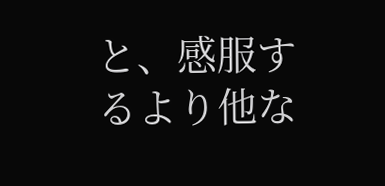と、感服するより他な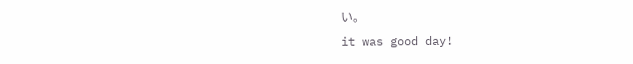い。
it was good day!